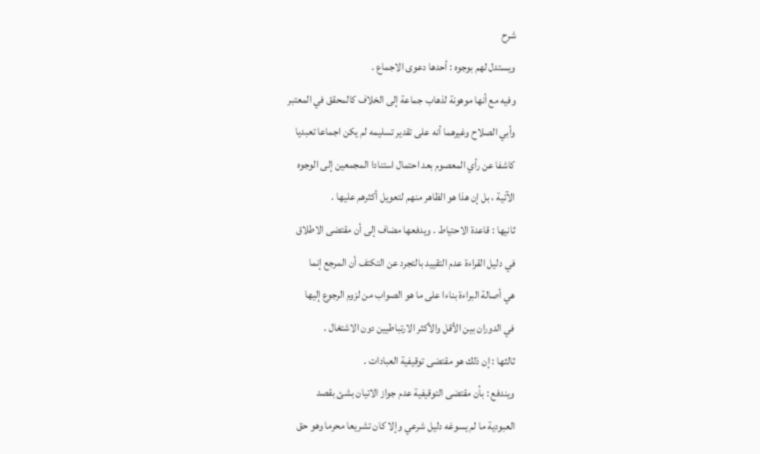شرح
ويستدل لهم بوجوه : أحدها دعوى الاجماع .
وفيه مع أنها موهونة لذهاب جماعة إلى الخلاف كالمحقق في المعتبر
وأبي الصلاح وغيرهما أنه على تقدير تسليمه لم يكن اجماعا تعبديا
كاشفا عن رأي المعصوم بعد احتمال استنادا المجمعين إلى الوجوه
الآتية ، بل إن هذا هو الظاهر منهم لتعويل أكثرهم عليها .
ثانيها : قاعدة الاحتياط . ويدفعها مضاف إلى أن مقتضى الاطلاق
في دليل القراءة عدم التقييد بالتجرد عن التكتف أن المرجع إنما
هي أصالة البراءة بناءا على ما هو الصواب من لزوم الرجوع إليها
في الدوران بين الأقل والأكثر الارتباطيين دون الاشتغال .
ثالثها : إن ذلك هو مقتضى توقيفية العبادات .
ويندفع : بأن مقتضى التوقيفية عدم جواز الاتيان بشئ بقصد
العبودية ما لم يسوغه دليل شرعي وإلا كان تشريعا محرما وهو حق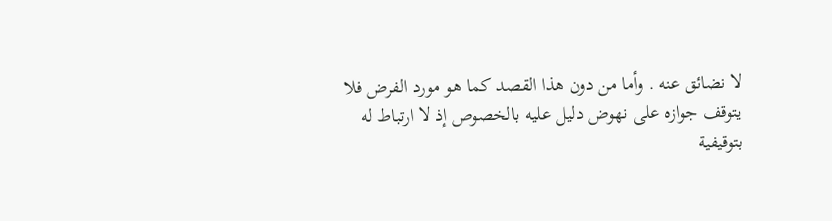لا نضائق عنه . وأما من دون هذا القصد كما هو مورد الفرض فلا
يتوقف جوازه على نهوض دليل عليه بالخصوص إذ لا ارتباط له
بتوقيفية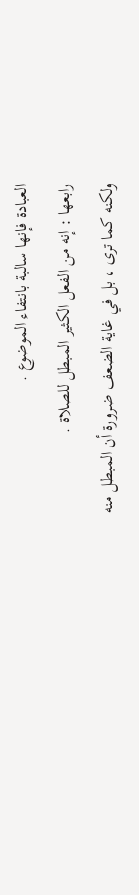العبادة فإنها سالبة بانتفاء الموضوع .
رابعها : إنه من الفعل الكثير المبطل للصلاة .
ولكنه كما ترى ، بل في غاية الضعف ضرورة أن المبطل منه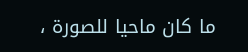ما كان ماحيا للصورة ،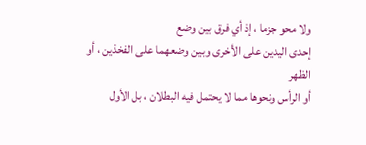ولا محو جزما ، إذ أي فرق بين وضع
إحدى اليدين على الأخرى وبين وضعهما على الفخذين ، أو الظهر
أو الرأس ونحوها مما لا يحتمل فيه البطلان ، بل الأول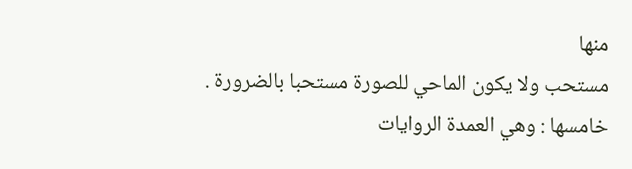منها
مستحب ولا يكون الماحي للصورة مستحبا بالضرورة .
خامسها : وهي العمدة الروايات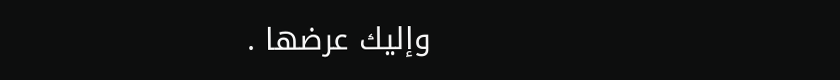وإليك عرضها .